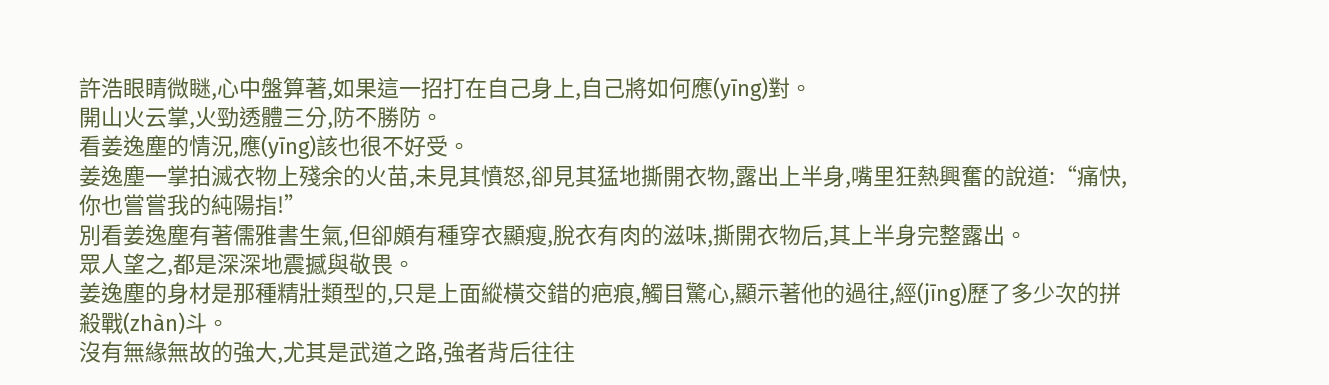許浩眼睛微瞇,心中盤算著,如果這一招打在自己身上,自己將如何應(yīng)對。
開山火云掌,火勁透體三分,防不勝防。
看姜逸塵的情況,應(yīng)該也很不好受。
姜逸塵一掌拍滅衣物上殘余的火苗,未見其憤怒,卻見其猛地撕開衣物,露出上半身,嘴里狂熱興奮的說道:“痛快,你也嘗嘗我的純陽指!”
別看姜逸塵有著儒雅書生氣,但卻頗有種穿衣顯瘦,脫衣有肉的滋味,撕開衣物后,其上半身完整露出。
眾人望之,都是深深地震撼與敬畏。
姜逸塵的身材是那種精壯類型的,只是上面縱橫交錯的疤痕,觸目驚心,顯示著他的過往,經(jīng)歷了多少次的拼殺戰(zhàn)斗。
沒有無緣無故的強大,尤其是武道之路,強者背后往往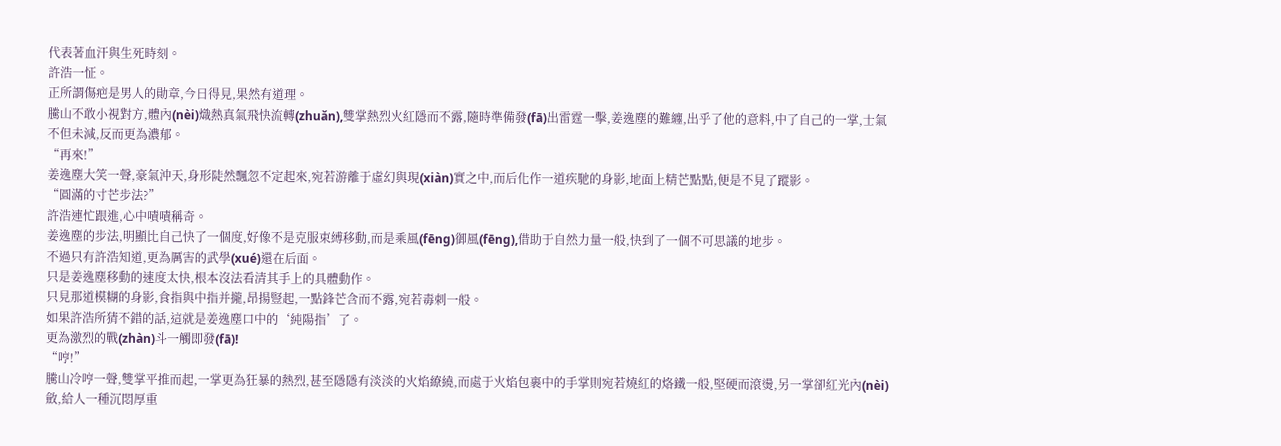代表著血汗與生死時刻。
許浩一怔。
正所謂傷疤是男人的勛章,今日得見,果然有道理。
騰山不敢小視對方,體內(nèi)熾熱真氣飛快流轉(zhuǎn),雙掌熱烈火紅隱而不露,隨時準備發(fā)出雷霆一擊,姜逸塵的難纏,出乎了他的意料,中了自己的一掌,士氣不但未減,反而更為濃郁。
“再來!”
姜逸塵大笑一聲,豪氣沖天,身形陡然飄忽不定起來,宛若游離于虛幻與現(xiàn)實之中,而后化作一道疾馳的身影,地面上精芒點點,便是不見了蹤影。
“圓滿的寸芒步法?”
許浩連忙跟進,心中嘖嘖稱奇。
姜逸塵的步法,明顯比自己快了一個度,好像不是克服束縛移動,而是乘風(fēng)御風(fēng),借助于自然力量一般,快到了一個不可思議的地步。
不過只有許浩知道,更為厲害的武學(xué)還在后面。
只是姜逸塵移動的速度太快,根本沒法看清其手上的具體動作。
只見那道模糊的身影,食指與中指并攏,昂揚豎起,一點鋒芒含而不露,宛若毒刺一般。
如果許浩所猜不錯的話,這就是姜逸塵口中的‘純陽指’了。
更為激烈的戰(zhàn)斗一觸即發(fā)!
“哼!”
騰山冷哼一聲,雙掌平推而起,一掌更為狂暴的熱烈,甚至隱隱有淡淡的火焰繚繞,而處于火焰包裹中的手掌則宛若燒紅的烙鐵一般,堅硬而滾燙,另一掌卻紅光內(nèi)斂,給人一種沉悶厚重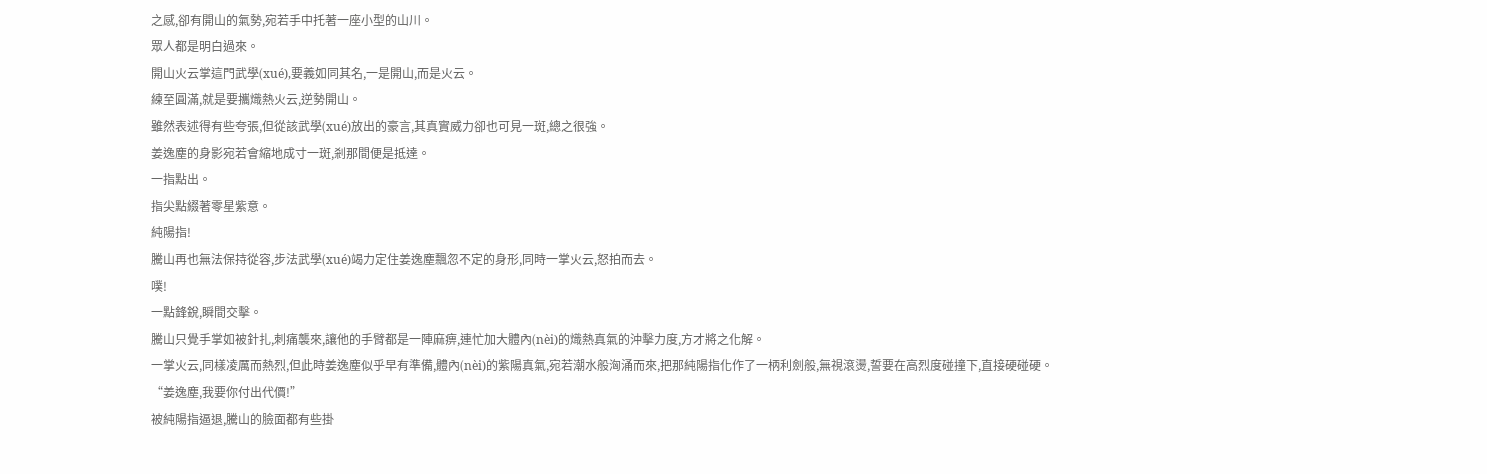之感,卻有開山的氣勢,宛若手中托著一座小型的山川。
眾人都是明白過來。
開山火云掌這門武學(xué),要義如同其名,一是開山,而是火云。
練至圓滿,就是要攜熾熱火云,逆勢開山。
雖然表述得有些夸張,但從該武學(xué)放出的豪言,其真實威力卻也可見一斑,總之很強。
姜逸塵的身影宛若會縮地成寸一斑,剎那間便是抵達。
一指點出。
指尖點綴著零星紫意。
純陽指!
騰山再也無法保持從容,步法武學(xué)竭力定住姜逸塵飄忽不定的身形,同時一掌火云,怒拍而去。
噗!
一點鋒銳,瞬間交擊。
騰山只覺手掌如被針扎,刺痛襲來,讓他的手臂都是一陣麻痹,連忙加大體內(nèi)的熾熱真氣的沖擊力度,方才將之化解。
一掌火云,同樣凌厲而熱烈,但此時姜逸塵似乎早有準備,體內(nèi)的紫陽真氣,宛若潮水般洶涌而來,把那純陽指化作了一柄利劍般,無視滾燙,誓要在高烈度碰撞下,直接硬碰硬。
“姜逸塵,我要你付出代價!”
被純陽指逼退,騰山的臉面都有些掛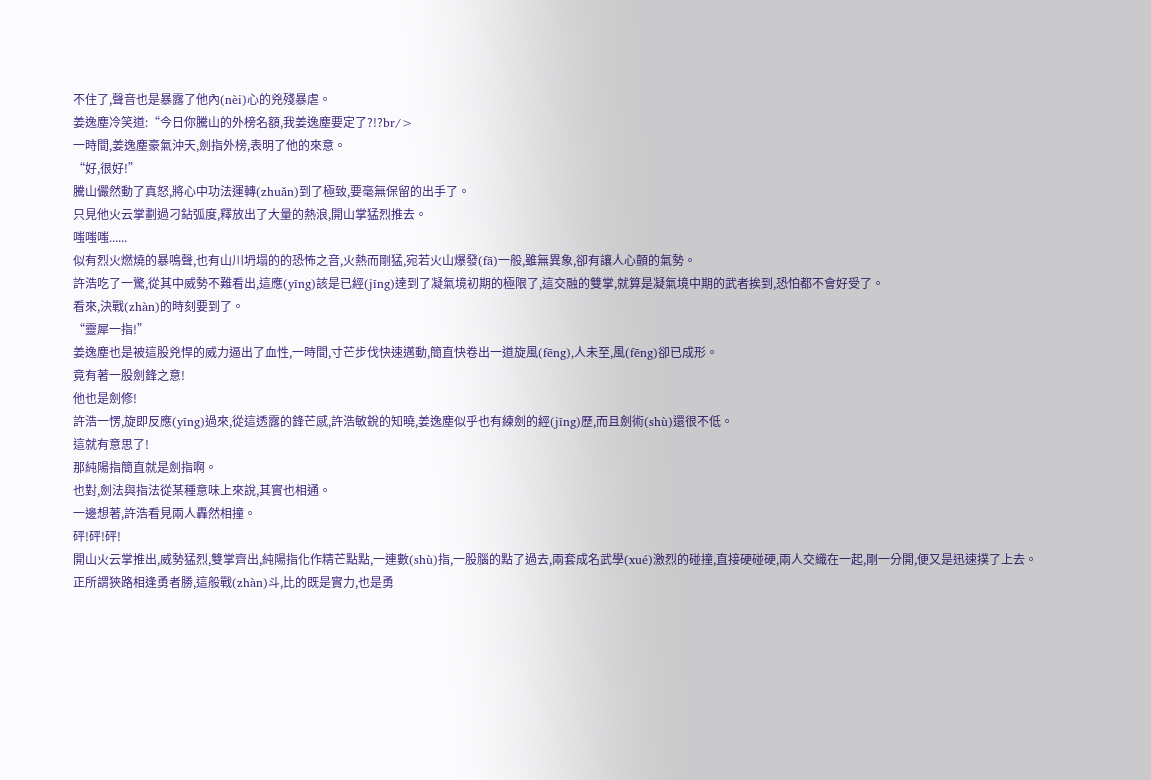不住了,聲音也是暴露了他內(nèi)心的兇殘暴虐。
姜逸塵冷笑道:“今日你騰山的外榜名額,我姜逸塵要定了?!?br/>
一時間,姜逸塵豪氣沖天,劍指外榜,表明了他的來意。
“好,很好!”
騰山儼然動了真怒,將心中功法運轉(zhuǎn)到了極致,要毫無保留的出手了。
只見他火云掌劃過刁鉆弧度,釋放出了大量的熱浪,開山掌猛烈推去。
嗤嗤嗤......
似有烈火燃燒的暴鳴聲,也有山川坍塌的的恐怖之音,火熱而剛猛,宛若火山爆發(fā)一般,雖無異象,卻有讓人心顫的氣勢。
許浩吃了一驚,從其中威勢不難看出,這應(yīng)該是已經(jīng)達到了凝氣境初期的極限了,這交融的雙掌,就算是凝氣境中期的武者挨到,恐怕都不會好受了。
看來,決戰(zhàn)的時刻要到了。
“靈犀一指!”
姜逸塵也是被這股兇悍的威力逼出了血性,一時間,寸芒步伐快速邁動,簡直快卷出一道旋風(fēng),人未至,風(fēng)卻已成形。
竟有著一股劍鋒之意!
他也是劍修!
許浩一愣,旋即反應(yīng)過來,從這透露的鋒芒感,許浩敏銳的知曉,姜逸塵似乎也有練劍的經(jīng)歷,而且劍術(shù)還很不低。
這就有意思了!
那純陽指簡直就是劍指啊。
也對,劍法與指法從某種意味上來說,其實也相通。
一邊想著,許浩看見兩人轟然相撞。
砰!砰!砰!
開山火云掌推出,威勢猛烈,雙掌齊出,純陽指化作精芒點點,一連數(shù)指,一股腦的點了過去,兩套成名武學(xué)激烈的碰撞,直接硬碰硬,兩人交織在一起,剛一分開,便又是迅速撲了上去。
正所謂狹路相逢勇者勝,這般戰(zhàn)斗,比的既是實力,也是勇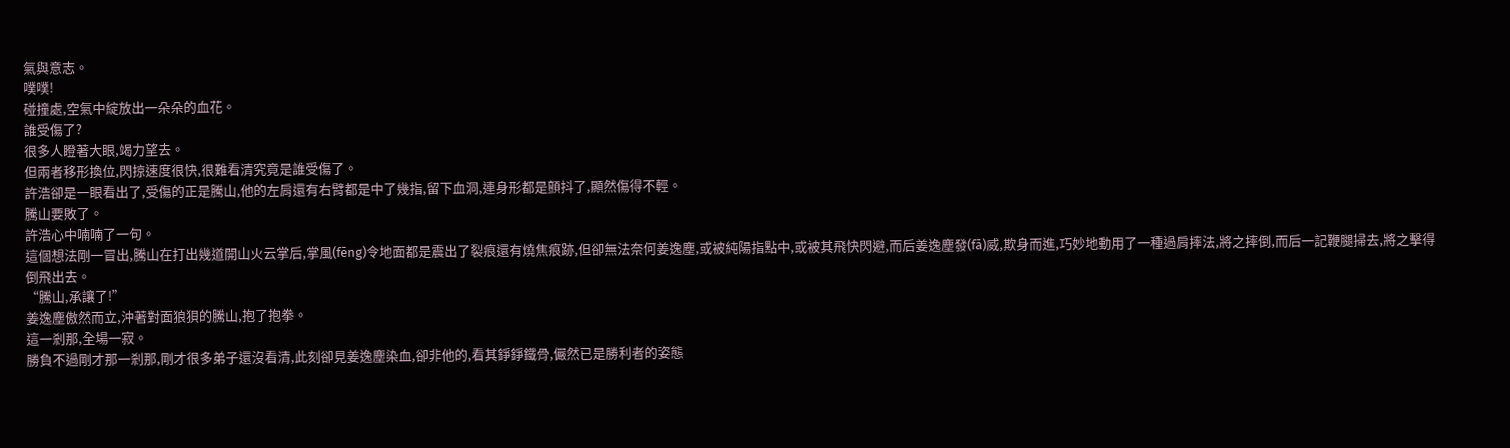氣與意志。
噗噗!
碰撞處,空氣中綻放出一朵朵的血花。
誰受傷了?
很多人瞪著大眼,竭力望去。
但兩者移形換位,閃掠速度很快,很難看清究竟是誰受傷了。
許浩卻是一眼看出了,受傷的正是騰山,他的左肩還有右臂都是中了幾指,留下血洞,連身形都是顫抖了,顯然傷得不輕。
騰山要敗了。
許浩心中喃喃了一句。
這個想法剛一冒出,騰山在打出幾道開山火云掌后,掌風(fēng)令地面都是震出了裂痕還有燒焦痕跡,但卻無法奈何姜逸塵,或被純陽指點中,或被其飛快閃避,而后姜逸塵發(fā)威,欺身而進,巧妙地動用了一種過肩摔法,將之摔倒,而后一記鞭腿掃去,將之擊得倒飛出去。
“騰山,承讓了!”
姜逸塵傲然而立,沖著對面狼狽的騰山,抱了抱拳。
這一剎那,全場一寂。
勝負不過剛才那一剎那,剛才很多弟子還沒看清,此刻卻見姜逸塵染血,卻非他的,看其錚錚鐵骨,儼然已是勝利者的姿態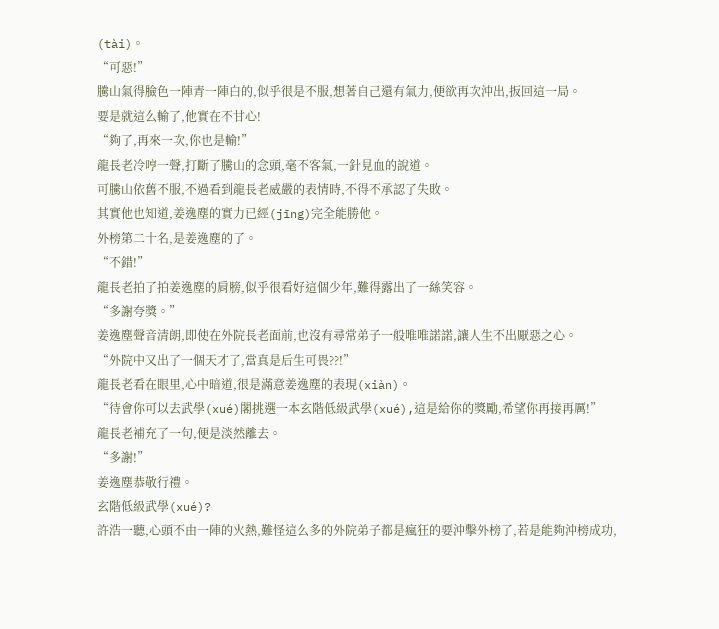(tài)。
“可惡!”
騰山氣得臉色一陣青一陣白的,似乎很是不服,想著自己還有氣力,便欲再次沖出,扳回這一局。
要是就這么輸了,他實在不甘心!
“夠了,再來一次,你也是輸!”
龍長老冷哼一聲,打斷了騰山的念頭,毫不客氣,一針見血的說道。
可騰山依舊不服,不過看到龍長老威嚴的表情時,不得不承認了失敗。
其實他也知道,姜逸塵的實力已經(jīng)完全能勝他。
外榜第二十名,是姜逸塵的了。
“不錯!”
龍長老拍了拍姜逸塵的肩膀,似乎很看好這個少年,難得露出了一絲笑容。
“多謝夸獎。”
姜逸塵聲音清朗,即使在外院長老面前,也沒有尋常弟子一般唯唯諾諾,讓人生不出厭惡之心。
“外院中又出了一個天才了,當真是后生可畏??!”
龍長老看在眼里,心中暗道,很是滿意姜逸塵的表現(xiàn)。
“待會你可以去武學(xué)閣挑選一本玄階低級武學(xué),這是給你的獎勵,希望你再接再厲!”
龍長老補充了一句,便是淡然離去。
“多謝!”
姜逸塵恭敬行禮。
玄階低級武學(xué)?
許浩一聽,心頭不由一陣的火熱,難怪這么多的外院弟子都是瘋狂的要沖擊外榜了,若是能夠沖榜成功,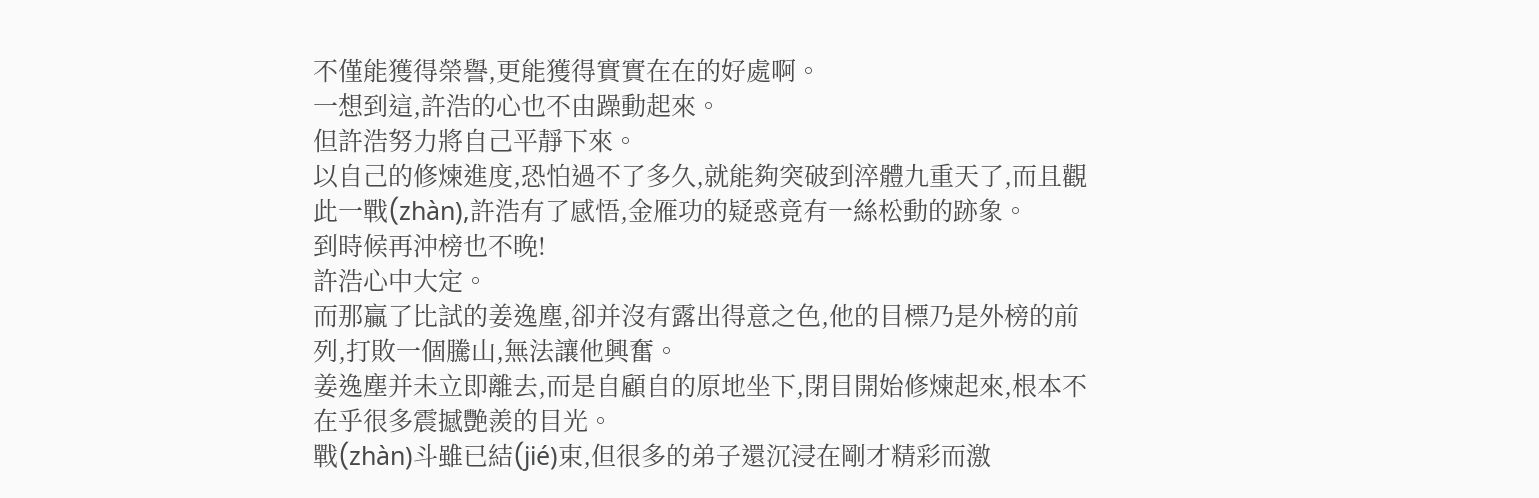不僅能獲得榮譽,更能獲得實實在在的好處啊。
一想到這,許浩的心也不由躁動起來。
但許浩努力將自己平靜下來。
以自己的修煉進度,恐怕過不了多久,就能夠突破到淬體九重天了,而且觀此一戰(zhàn),許浩有了感悟,金雁功的疑惑竟有一絲松動的跡象。
到時候再沖榜也不晚!
許浩心中大定。
而那贏了比試的姜逸塵,卻并沒有露出得意之色,他的目標乃是外榜的前列,打敗一個騰山,無法讓他興奮。
姜逸塵并未立即離去,而是自顧自的原地坐下,閉目開始修煉起來,根本不在乎很多震撼艷羨的目光。
戰(zhàn)斗雖已結(jié)束,但很多的弟子還沉浸在剛才精彩而激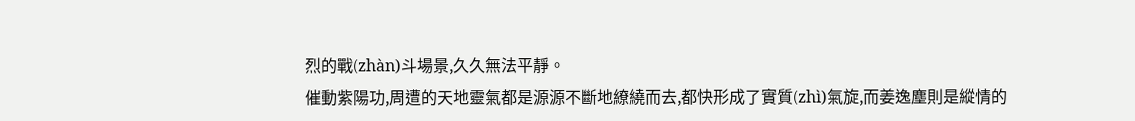烈的戰(zhàn)斗場景,久久無法平靜。
催動紫陽功,周遭的天地靈氣都是源源不斷地繚繞而去,都快形成了實質(zhì)氣旋,而姜逸塵則是縱情的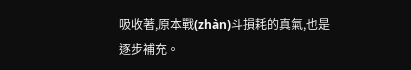吸收著,原本戰(zhàn)斗損耗的真氣,也是逐步補充。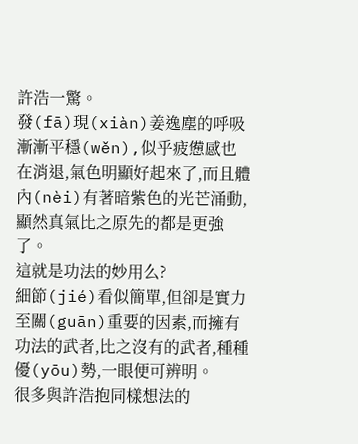許浩一驚。
發(fā)現(xiàn)姜逸塵的呼吸漸漸平穩(wěn),似乎疲憊感也在消退,氣色明顯好起來了,而且體內(nèi)有著暗紫色的光芒涌動,顯然真氣比之原先的都是更強了。
這就是功法的妙用么?
細節(jié)看似簡單,但卻是實力至關(guān)重要的因素,而擁有功法的武者,比之沒有的武者,種種優(yōu)勢,一眼便可辨明。
很多與許浩抱同樣想法的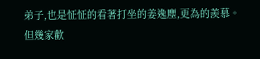弟子,也是怔怔的看著打坐的姜逸塵,更為的羨慕。
但幾家歡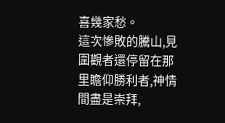喜幾家愁。
這次慘敗的騰山,見圍觀者還停留在那里瞻仰勝利者,神情間盡是崇拜,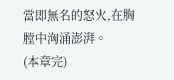當即無名的怒火,在胸膛中洶涌澎湃。
(本章完)